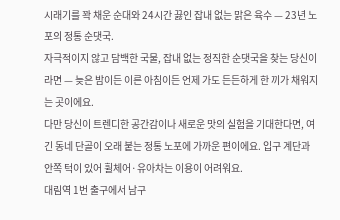시래기를 꽉 채운 순대와 24시간 끓인 잡내 없는 맑은 육수 — 23년 노포의 정통 순댓국.
자극적이지 않고 담백한 국물, 잡내 없는 정직한 순댓국을 찾는 당신이라면 — 늦은 밤이든 이른 아침이든 언제 가도 든든하게 한 끼가 채워지는 곳이에요.
다만 당신이 트렌디한 공간감이나 새로운 맛의 실험을 기대한다면, 여긴 동네 단골이 오래 붙는 정통 노포에 가까운 편이에요. 입구 계단과 안쪽 턱이 있어 휠체어·유아차는 이용이 어려워요.
대림역 1번 출구에서 남구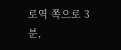로역 쪽으로 3분,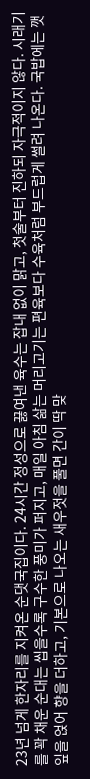23년 넘게 한자리를 지켜온 순댓국집이다. 24시간 정성으로 끓여낸 육수는 잡내 없이 맑고, 첫술부터 진하되 자극적이지 않다. 시래기를 꽉 채운 순대는 씹을수록 구수한 풍미가 퍼지고, 매일 아침 삶는 머리고기는 편육보다 수육처럼 부드럽게 썰려 나온다. 국밥에는 깻잎을 얹어 향을 더하고, 기본으로 나오는 새우젓을 풀면 간이 딱 맞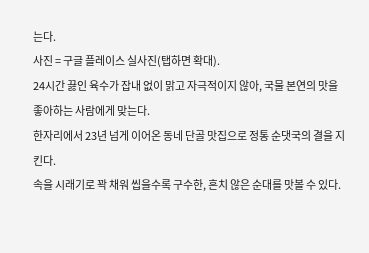는다.
사진 = 구글 플레이스 실사진(탭하면 확대).
24시간 끓인 육수가 잡내 없이 맑고 자극적이지 않아, 국물 본연의 맛을 좋아하는 사람에게 맞는다.
한자리에서 23년 넘게 이어온 동네 단골 맛집으로 정통 순댓국의 결을 지킨다.
속을 시래기로 꽉 채워 씹을수록 구수한, 흔치 않은 순대를 맛볼 수 있다.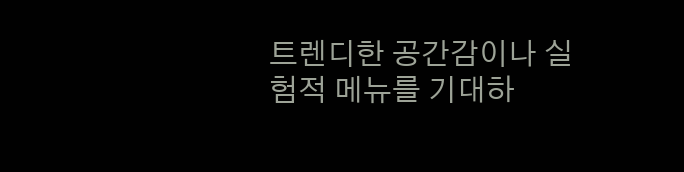트렌디한 공간감이나 실험적 메뉴를 기대하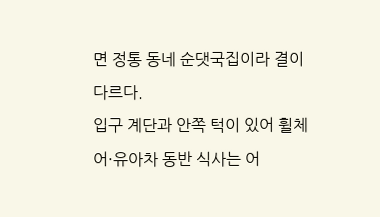면 정통 동네 순댓국집이라 결이 다르다.
입구 계단과 안쪽 턱이 있어 휠체어·유아차 동반 식사는 어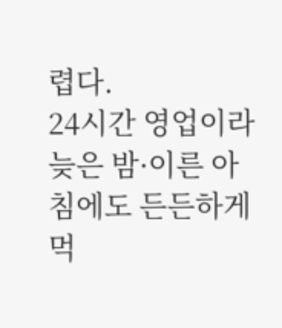렵다.
24시간 영업이라 늦은 밤·이른 아침에도 든든하게 먹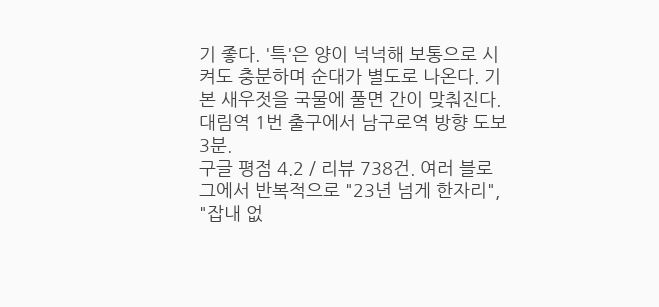기 좋다. '특'은 양이 넉넉해 보통으로 시켜도 충분하며 순대가 별도로 나온다. 기본 새우젓을 국물에 풀면 간이 맞춰진다. 대림역 1번 출구에서 남구로역 방향 도보 3분.
구글 평점 4.2 / 리뷰 738건. 여러 블로그에서 반복적으로 "23년 넘게 한자리", "잡내 없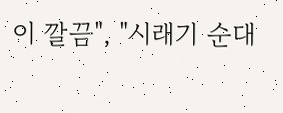이 깔끔", "시래기 순대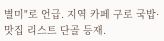별미"로 언급. 지역 카페 구로 국밥·맛집 리스트 단골 등재.